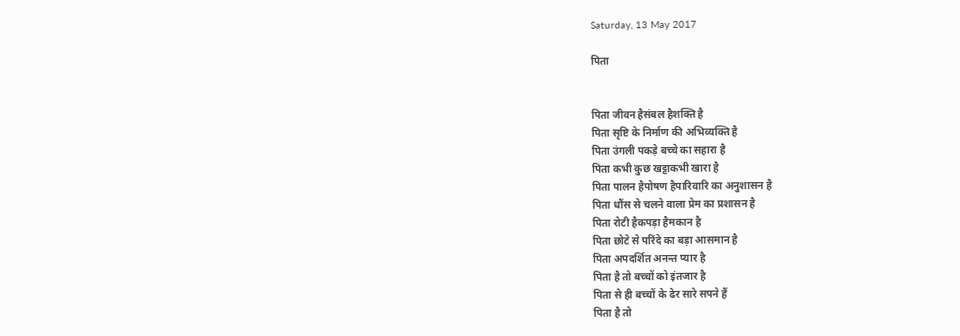Saturday, 13 May 2017

पिता


पिता जीवन हैसंबल हैशक्ति है
पिता सृष्टि के निर्माण की अभिव्यक्ति है
पिता उंगली पकड़े बच्चे का सहारा है
पिता कभी कुछ खट्टाकभी खारा है
पिता पालन हैपोषण हैपारिवारि का अनुशासन है
पिता धौंस से चलने वाला प्रेम का प्रशासन है
पिता रोटी हैकपड़ा हैमकान है
पिता छोटे से परिंदे का बड़ा आसमान है
पिता अपदर्शित अनन्त प्यार है
पिता है तो बच्चों को इंतजार है
पिता से ही बच्चों के ढेर सारे सपने हैं
पिता है तो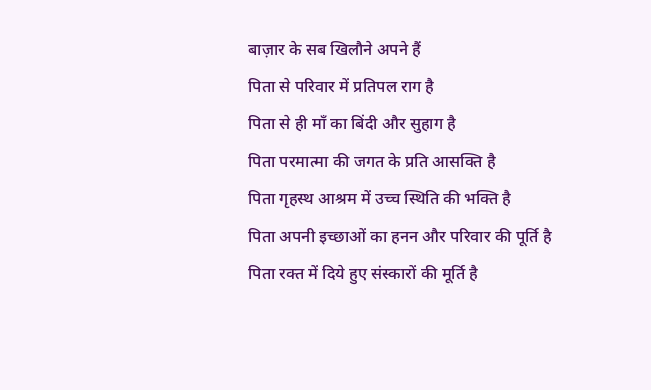बाज़ार के सब खिलौने अपने हैं
पिता से परिवार में प्रतिपल राग है
पिता से ही माँ का बिंदी और सुहाग है
पिता परमात्मा की जगत के प्रति आसक्ति है
पिता गृहस्थ आश्रम में उच्च स्थिति की भक्ति है
पिता अपनी इच्छाओं का हनन और परिवार की पूर्ति है
पिता रक्त में दिये हुए संस्कारों की मूर्ति है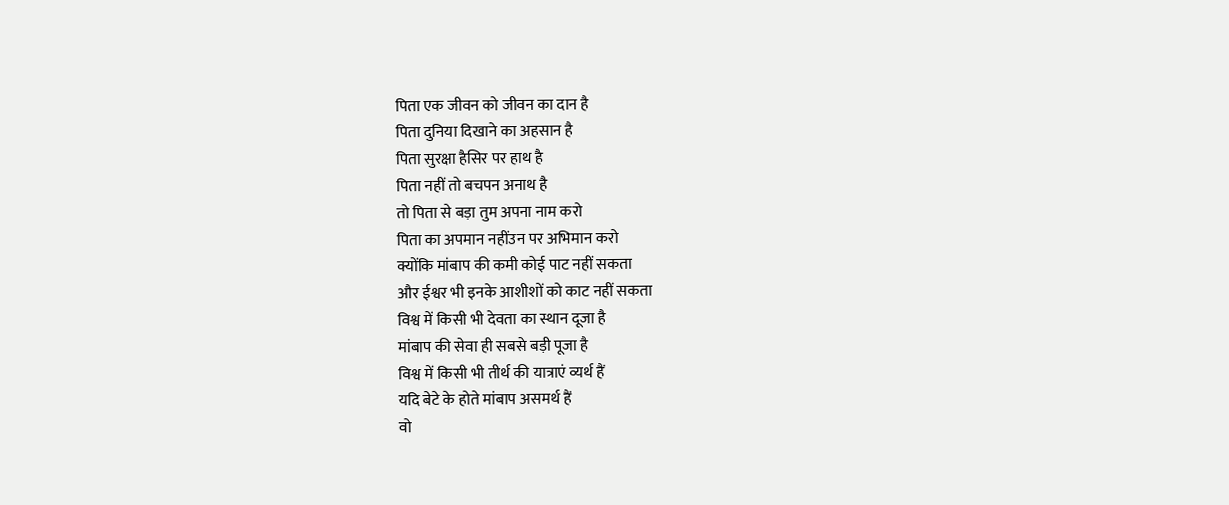पिता एक जीवन को जीवन का दान है
पिता दुनिया दिखाने का अहसान है
पिता सुरक्षा हैसिर पर हाथ है
पिता नहीं तो बचपन अनाथ है
तो पिता से बड़ा तुम अपना नाम करो
पिता का अपमान नहींउन पर अभिमान करो
क्योंकि मांबाप की कमी कोई पाट नहीं सकता
और ईश्वर भी इनके आशीशों को काट नहीं सकता
विश्व में किसी भी देवता का स्थान दूजा है
मांबाप की सेवा ही सबसे बड़ी पूजा है
विश्व में किसी भी तीर्थ की यात्राएं व्यर्थ हैं
यदि बेटे के होते मांबाप असमर्थ हैं
वो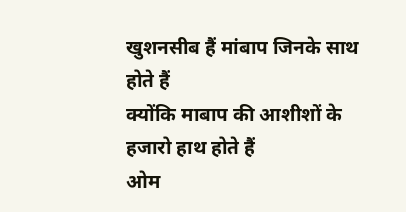खुशनसीब हैं मांबाप जिनके साथ होते हैं
क्योंकि माबाप की आशीशों के हजारो हाथ होते हैं
ओम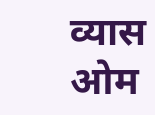व्यास ओम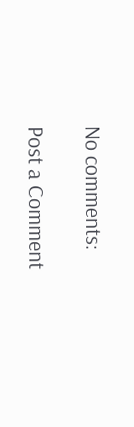No comments:

Post a Comment